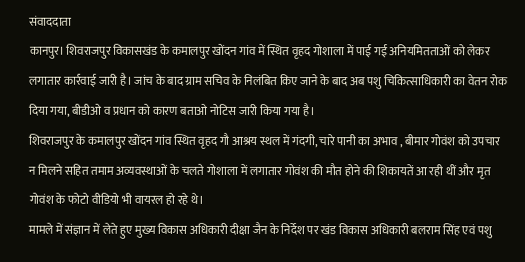संवाददाता
कानपुर। शिवराजपुर विकासखंड के कमालपुर खोंदन गांव में स्थित वृहद गोशाला में पाई गई अनियमितताओं को लेकर लगातार कार्रवाई जारी है। जांच के बाद ग्राम सचिव के निलंबित किए जाने के बाद अब पशु चिकित्साधिकारी का वेतन रोक दिया गया, बीडीओ व प्रधान को कारण बताओ नोटिस जारी किया गया है।
शिवराजपुर के कमालपुर खोंदन गांव स्थित वृहद गौ आश्रय स्थल में गंदगी, चारे पानी का अभाव , बीमार गोवंश को उपचार न मिलने सहित तमाम अव्यवस्थाओं के चलते गोशाला में लगातार गोवंश की मौत होने की शिकायतें आ रही थीं और मृत गोवंश के फोटो वीडियो भी वायरल हो रहे थे।
मामले में संज्ञान में लेते हुए मुख्य विकास अधिकारी दीक्षा जैन के निर्देश पर खंड विकास अधिकारी बलराम सिंह एवं पशु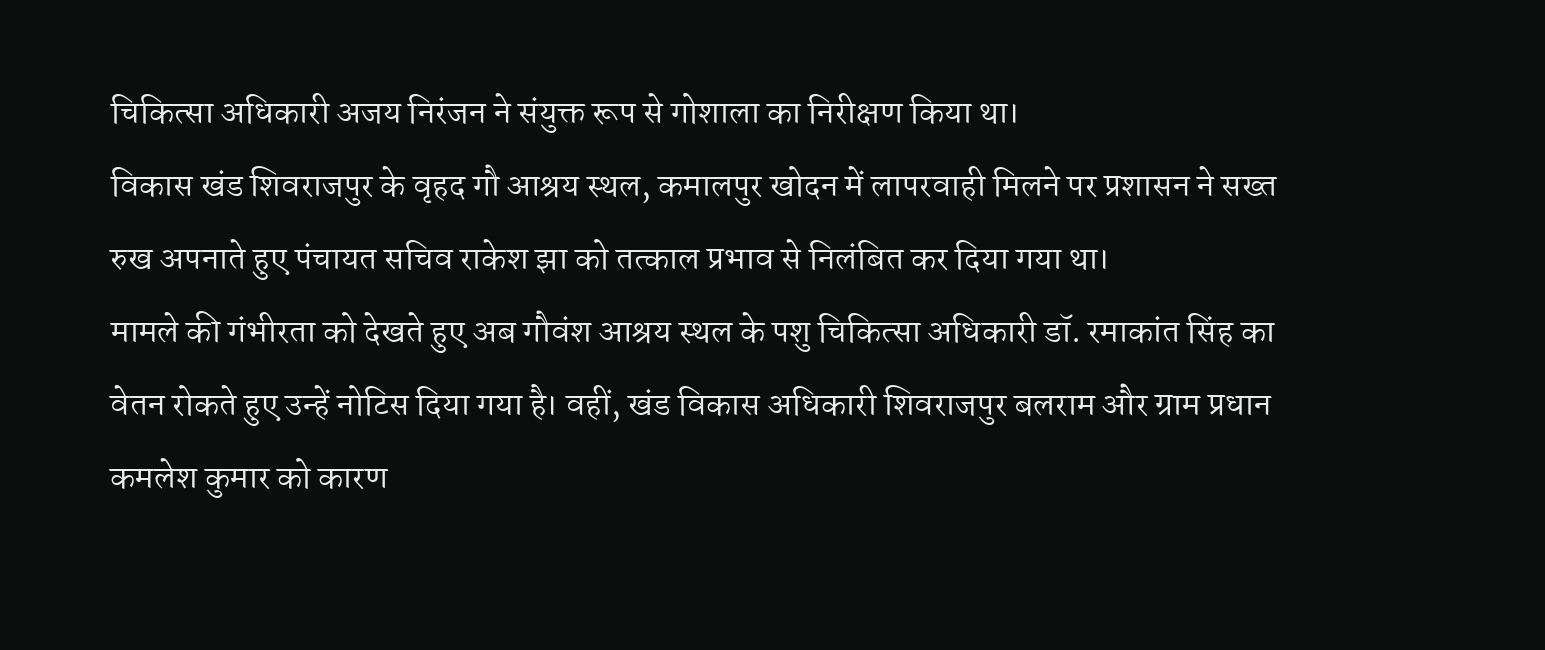चिकित्सा अधिकारी अजय निरंजन ने संयुक्त रूप से गोशाला का निरीक्षण किया था।
विकास खंड शिवराजपुर के वृहद गौ आश्रय स्थल, कमालपुर खोदन में लापरवाही मिलने पर प्रशासन ने सख्त रुख अपनाते हुए पंचायत सचिव राकेश झा को तत्काल प्रभाव से निलंबित कर दिया गया था।
मामले की गंभीरता को देखते हुए अब गौवंश आश्रय स्थल के पशु चिकित्सा अधिकारी डॉ. रमाकांत सिंह का वेतन रोकते हुए उन्हें नोटिस दिया गया है। वहीं, खंड विकास अधिकारी शिवराजपुर बलराम और ग्राम प्रधान कमलेश कुमार को कारण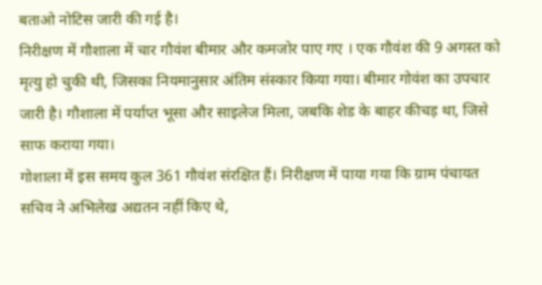बताओ नोटिस जारी की गई है।
निरीक्षण में गौशाला में चार गौवंश बीमार और कमजोर पाए गए । एक गौवंश की 9 अगस्त को मृत्यु हो चुकी थी, जिसका नियमानुसार अंतिम संस्कार किया गया। बीमार गोवंश का उपचार जारी है। गौशाला में पर्याप्त भूसा और साइलेज मिला, जबकि शेड के बाहर कीचड़ था, जिसे साफ कराया गया।
गोशाला में इस समय कुल 361 गौवंश संरक्षित हैं। निरीक्षण में पाया गया कि ग्राम पंचायत सचिव ने अभिलेख अद्यतन नहीं किए थे,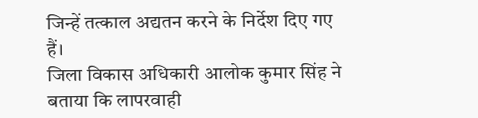जिन्हें तत्काल अद्यतन करने के निर्देश दिए गए हैं।
जिला विकास अधिकारी आलोक कुमार सिंह ने बताया कि लापरवाही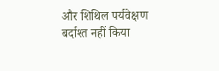और शिथिल पर्यवेक्षण बर्दाश्त नहीं किया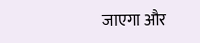जाएगा और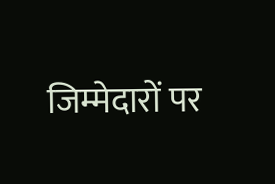जिम्मेदारों पर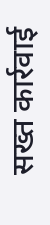सख्त कार्रवाई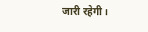जारी रहेगी।